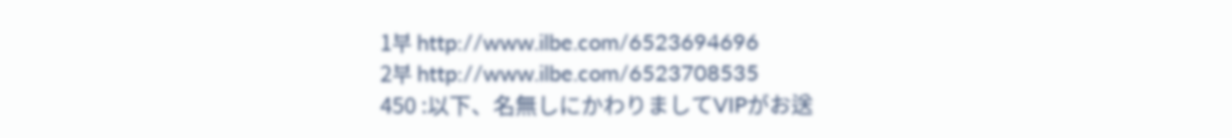1부 http://www.ilbe.com/6523694696
2부 http://www.ilbe.com/6523708535
450 :以下、名無しにかわりましてVIPがお送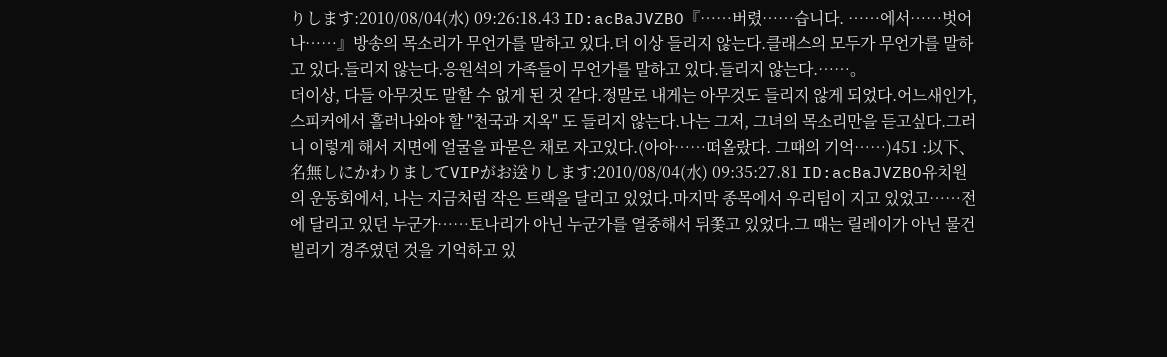りします:2010/08/04(水) 09:26:18.43 ID:acBaJVZBO『……버렸……습니다. ……에서……벗어나……』방송의 목소리가 무언가를 말하고 있다.더 이상 들리지 않는다.클래스의 모두가 무언가를 말하고 있다.들리지 않는다.응원석의 가족들이 무언가를 말하고 있다.들리지 않는다.……。
더이상, 다들 아무것도 말할 수 없게 된 것 같다.정말로 내게는 아무것도 들리지 않게 되었다.어느새인가, 스피커에서 흘러나와야 할 "천국과 지옥" 도 들리지 않는다.나는 그저, 그녀의 목소리만을 듣고싶다.그러니 이렇게 해서 지면에 얼굴을 파묻은 채로 자고있다.(아아……떠올랐다. 그때의 기억……)451 :以下、名無しにかわりましてVIPがお送りします:2010/08/04(水) 09:35:27.81 ID:acBaJVZBO유치원의 운동회에서, 나는 지금처럼 작은 트랙을 달리고 있었다.마지막 종목에서 우리팀이 지고 있었고……전에 달리고 있던 누군가……토나리가 아닌 누군가를 열중해서 뒤쫓고 있었다.그 때는 릴레이가 아닌 물건빌리기 경주였던 것을 기억하고 있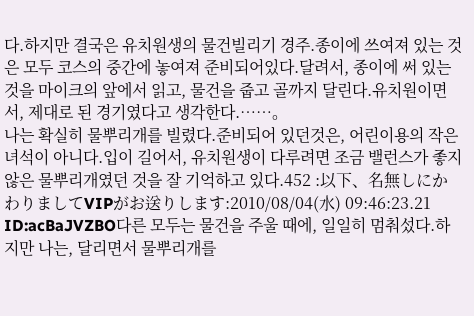다.하지만 결국은 유치원생의 물건빌리기 경주.종이에 쓰여져 있는 것은 모두 코스의 중간에 놓여져 준비되어있다.달려서, 종이에 써 있는 것을 마이크의 앞에서 읽고, 물건을 줍고 골까지 달린다.유치원이면서, 제대로 된 경기였다고 생각한다.……。
나는 확실히 물뿌리개를 빌렸다.준비되어 있던것은, 어린이용의 작은 녀석이 아니다.입이 길어서, 유치원생이 다루려면 조금 밸런스가 좋지 않은 물뿌리개였던 것을 잘 기억하고 있다.452 :以下、名無しにかわりましてVIPがお送りします:2010/08/04(水) 09:46:23.21 ID:acBaJVZBO다른 모두는 물건을 주울 때에, 일일히 멈춰섰다.하지만 나는, 달리면서 물뿌리개를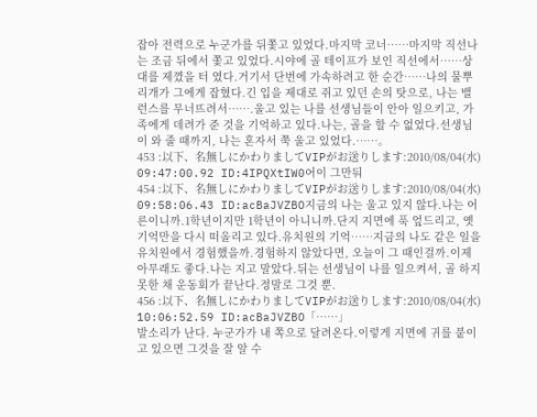잡아 전력으로 누군가를 뒤쫓고 있었다.마지막 코너……마지막 직선나는 조금 뒤에서 쫓고 있었다.시야에 골 테이프가 보인 직선에서……상대를 제꼈을 터 였다.거기서 단번에 가속하려고 한 순간……나의 물뿌리개가 그에게 잡혔다.긴 입을 제대로 쥐고 있던 손의 탓으로, 나는 밸런스를 무너뜨려서…….울고 있는 나를 선생님들이 안아 일으키고, 가족에게 데려가 준 것을 기억하고 있다.나는, 골을 할 수 없었다.선생님이 와 줄 때까지, 나는 혼자서 쭉 울고 있었다.……。
453 :以下、名無しにかわりましてVIPがお送りします:2010/08/04(水) 09:47:00.92 ID:4IPQXtIW0어이 그만둬
454 :以下、名無しにかわりましてVIPがお送りします:2010/08/04(水) 09:58:06.43 ID:acBaJVZBO지금의 나는 울고 있지 않다.나는 어른이니까.1학년이지만 1학년이 아니니까.단지 지면에 푹 엎드리고, 옛 기억만을 다시 떠올리고 있다.유치원의 기억……지금의 나도 같은 일을 유치원에서 경험했을까.경험하지 않았다면, 오늘이 그 때인걸까.이제 아무래도 좋다.나는 지고 말았다.뒤는 선생님이 나를 일으켜서, 골 하지 못한 채 운동회가 끝난다.정말로 그것 뿐.
456 :以下、名無しにかわりましてVIPがお送りします:2010/08/04(水) 10:06:52.59 ID:acBaJVZBO「……」
발소리가 난다. 누군가가 내 쪽으로 달려온다.이렇게 지면에 귀를 붙이고 있으면 그것을 잘 알 수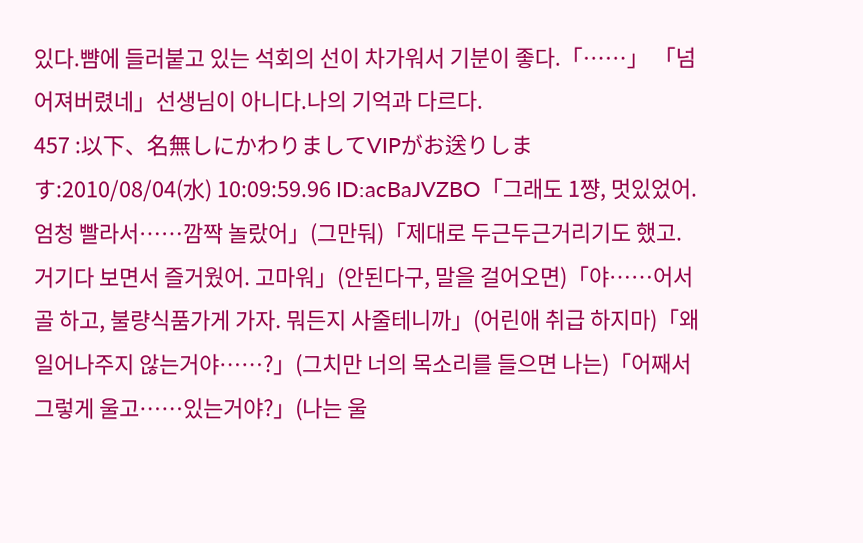있다.뺨에 들러붙고 있는 석회의 선이 차가워서 기분이 좋다.「……」 「넘어져버렸네」선생님이 아니다.나의 기억과 다르다.
457 :以下、名無しにかわりましてVIPがお送りします:2010/08/04(水) 10:09:59.96 ID:acBaJVZBO「그래도 1쨩, 멋있었어. 엄청 빨라서……깜짝 놀랐어」(그만둬)「제대로 두근두근거리기도 했고. 거기다 보면서 즐거웠어. 고마워」(안된다구, 말을 걸어오면)「야……어서 골 하고, 불량식품가게 가자. 뭐든지 사줄테니까」(어린애 취급 하지마)「왜 일어나주지 않는거야……?」(그치만 너의 목소리를 들으면 나는)「어째서 그렇게 울고……있는거야?」(나는 울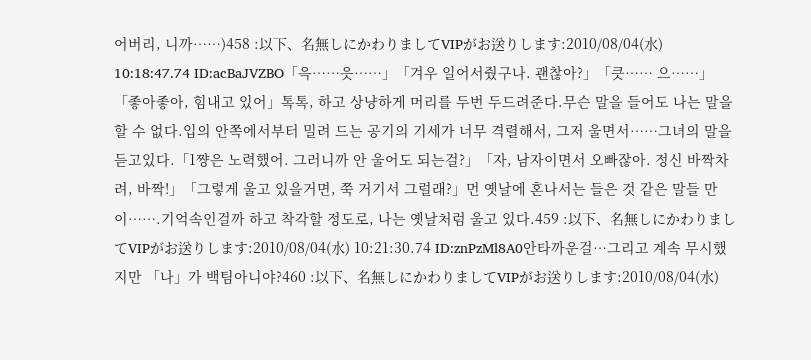어버리, 니까……)458 :以下、名無しにかわりましてVIPがお送りします:2010/08/04(水) 10:18:47.74 ID:acBaJVZBO「윽……읏……」「겨우 일어서줬구나. 괜찮아?」「큿…… 으……」「좋아좋아, 힘내고 있어」톡톡, 하고 상냥하게 머리를 두번 두드려준다.무슨 말을 들어도 나는 말을 할 수 없다.입의 안쪽에서부터 밀려 드는 공기의 기세가 너무 격렬해서, 그저 울면서……그녀의 말을 듣고있다.「1쨩은 노력했어. 그러니까 안 울어도 되는걸?」「자, 남자이면서 오빠잖아. 정신 바짝차려, 바짝!」「그렇게 울고 있을거면, 쭉 거기서 그럴래?」먼 옛날에 혼나서는 들은 것 같은 말들 만이…….기억속인걸까 하고 착각할 정도로, 나는 옛날처럼 울고 있다.459 :以下、名無しにかわりましてVIPがお送りします:2010/08/04(水) 10:21:30.74 ID:znPzMl8A0안타까운걸…그리고 계속 무시했지만 「나」가 백팀아니야?460 :以下、名無しにかわりましてVIPがお送りします:2010/08/04(水)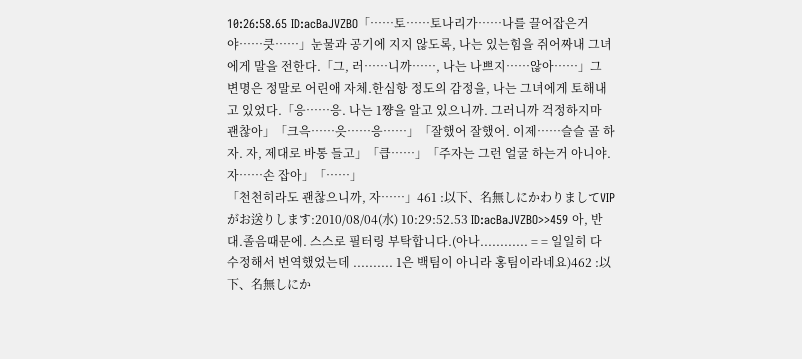10:26:58.65 ID:acBaJVZBO「……토……토나리가……나를 끌어잡은거야……큿……」눈물과 공기에 지지 않도록, 나는 있는힘을 쥐어짜내 그녀에게 말을 전한다.「그, 러……니까……, 나는 나쁘지……않아……」그 변명은 정말로 어린애 자체.한심항 정도의 감정을, 나는 그녀에게 토해내고 있었다.「응……응. 나는 1쨩을 알고 있으니까. 그러니까 걱정하지마 괜찮아」「크윽……읏……응……」「잘했어 잘했어. 이제……슬슬 골 하자. 자, 제대로 바통 들고」「큽……」「주자는 그런 얼굴 하는거 아니야. 자……손 잡아」「……」
「천천히라도 괜찮으니까, 자……」461 :以下、名無しにかわりましてVIPがお送りします:2010/08/04(水) 10:29:52.53 ID:acBaJVZBO>>459 아, 반대.졸음때문에. 스스로 필터링 부탁합니다.(아나............ = = 일일히 다 수정해서 번역했었는데 .......... 1은 백팀이 아니라 홍팀이라네요)462 :以下、名無しにか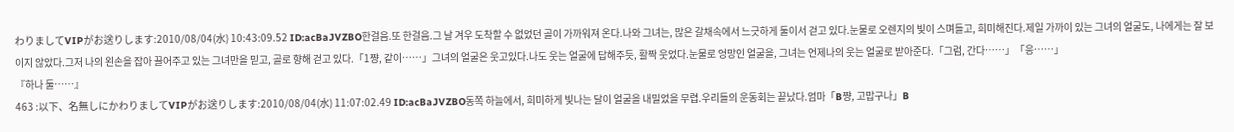わりましてVIPがお送りします:2010/08/04(水) 10:43:09.52 ID:acBaJVZBO한걸음.또 한걸음.그 날 겨우 도착할 수 없었던 골이 가까워져 온다.나와 그녀는, 많은 갈채속에서 느긋하게 둘이서 걷고 있다.눈물로 오렌지의 빛이 스며들고, 희미해진다.제일 가까이 있는 그녀의 얼굴도, 나에게는 잘 보이지 않았다.그저 나의 왼손을 잡아 끌어주고 있는 그녀만을 믿고, 골로 향해 걷고 있다.「1쨩, 같이……」그녀의 얼굴은 웃고있다.나도 웃는 얼굴에 답해주듯, 활짝 웃었다.눈물로 엉망인 얼굴을, 그녀는 언제나의 웃는 얼굴로 받아준다.「그럼, 간다……」「응……」
『하나 둘……』
463 :以下、名無しにかわりましてVIPがお送りします:2010/08/04(水) 11:07:02.49 ID:acBaJVZBO동쪽 하늘에서, 희미하게 빛나는 달이 얼굴을 내밀었을 무렵.우리들의 운동회는 끝났다.엄마「B쨩, 고맙구나」B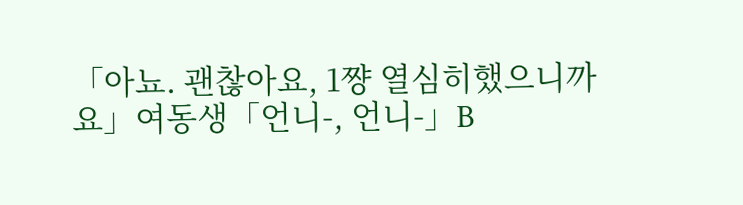「아뇨. 괜찮아요, 1쨩 열심히했으니까요」여동생「언니-, 언니-」B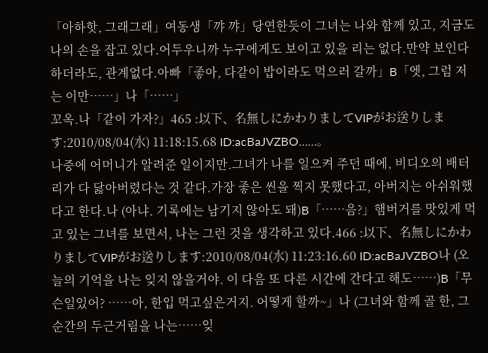「아하핫, 그래그래」여동생「꺄 꺄」당연한듯이 그녀는 나와 함께 있고, 지금도 나의 손을 잡고 있다.어두우니까 누구에게도 보이고 있을 리는 없다.만약 보인다하더라도, 관계없다.아빠「좋아, 다같이 밥이라도 먹으러 갈까」B「엣, 그럼 저는 이만……」나「……」
꼬옥.나「같이 가자?」465 :以下、名無しにかわりましてVIPがお送りします:2010/08/04(水) 11:18:15.68 ID:acBaJVZBO……。
나중에 어머니가 알려준 일이지만.그녀가 나를 일으켜 주던 때에, 비디오의 배터리가 다 닳아버렸다는 것 같다.가장 좋은 씬을 찍지 못했다고, 아버지는 아쉬워했다고 한다.나 (아냐. 기록에는 남기지 않아도 돼)B「……음?」햄버거를 맛있게 먹고 있는 그녀를 보면서, 나는 그런 것을 생각하고 있다.466 :以下、名無しにかわりましてVIPがお送りします:2010/08/04(水) 11:23:16.60 ID:acBaJVZBO나 (오늘의 기억을 나는 잊지 않을거야. 이 다음 또 다른 시간에 간다고 해도……)B「무슨일있어? ……아, 한입 먹고싶은거지. 어떻게 할까~」나 (그녀와 함께 골 한, 그 순간의 두근거림을 나는……잊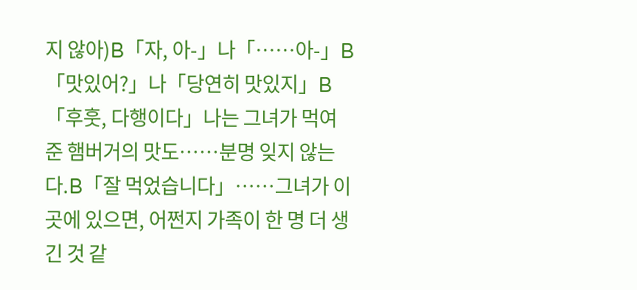지 않아)B「자, 아-」나「……아-」B「맛있어?」나「당연히 맛있지」B「후훗, 다행이다」나는 그녀가 먹여 준 햄버거의 맛도……분명 잊지 않는다.B「잘 먹었습니다」……그녀가 이곳에 있으면, 어쩐지 가족이 한 명 더 생긴 것 같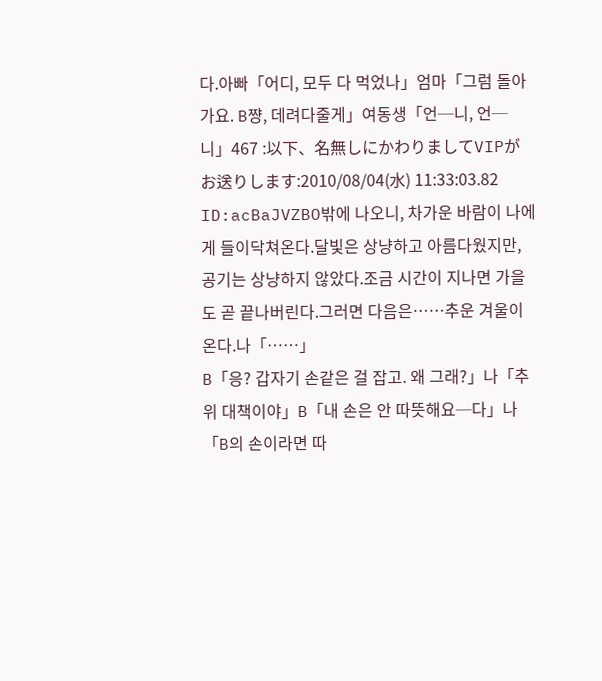다.아빠「어디, 모두 다 먹었나」엄마「그럼 돌아가요. B쨩, 데려다줄게」여동생「언─니, 언─니」467 :以下、名無しにかわりましてVIPがお送りします:2010/08/04(水) 11:33:03.82 ID:acBaJVZBO밖에 나오니, 차가운 바람이 나에게 들이닥쳐온다.달빛은 상냥하고 아름다웠지만, 공기는 상냥하지 않았다.조금 시간이 지나면 가을도 곧 끝나버린다.그러면 다음은……추운 겨울이 온다.나「……」
B「응? 갑자기 손같은 걸 잡고. 왜 그래?」나「추위 대책이야」B「내 손은 안 따뜻해요─다」나「B의 손이라면 따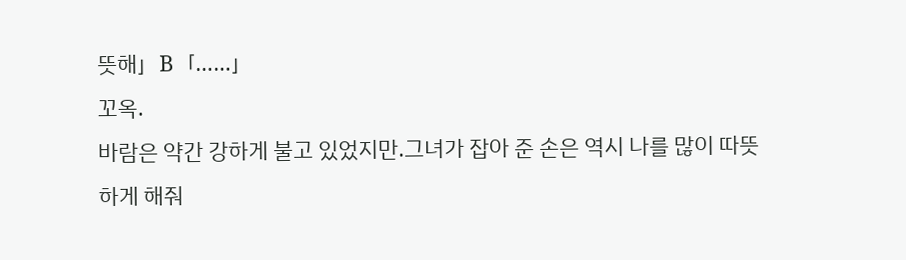뜻해」B「……」
꼬옥.
바람은 약간 강하게 불고 있었지만.그녀가 잡아 준 손은 역시 나를 많이 따뜻하게 해줘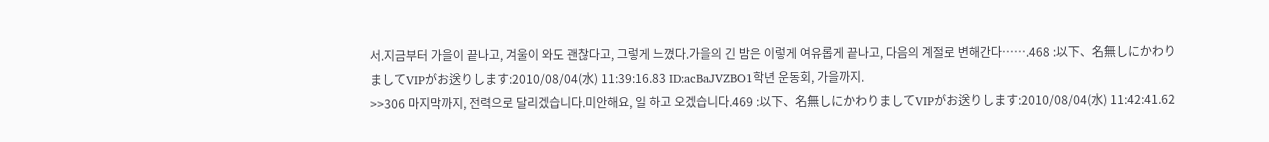서.지금부터 가을이 끝나고, 겨울이 와도 괜찮다고, 그렇게 느꼈다.가을의 긴 밤은 이렇게 여유롭게 끝나고, 다음의 계절로 변해간다…….468 :以下、名無しにかわりましてVIPがお送りします:2010/08/04(水) 11:39:16.83 ID:acBaJVZBO1학년 운동회, 가을까지.
>>306 마지막까지, 전력으로 달리겠습니다.미안해요, 일 하고 오겠습니다.469 :以下、名無しにかわりましてVIPがお送りします:2010/08/04(水) 11:42:41.62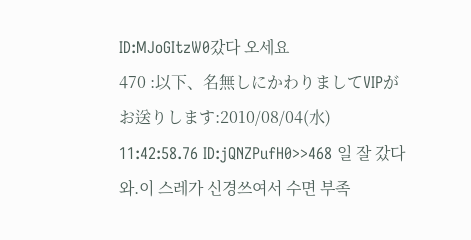ID:MJoGItzW0갔다 오세요
470 :以下、名無しにかわりましてVIPがお送りします:2010/08/04(水) 11:42:58.76 ID:jQNZPufH0>>468 일 잘 갔다와.이 스레가 신경쓰여서 수면 부족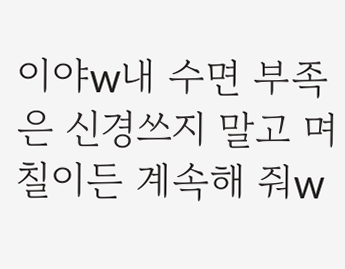이야w내 수면 부족은 신경쓰지 말고 며칠이든 계속해 줘w